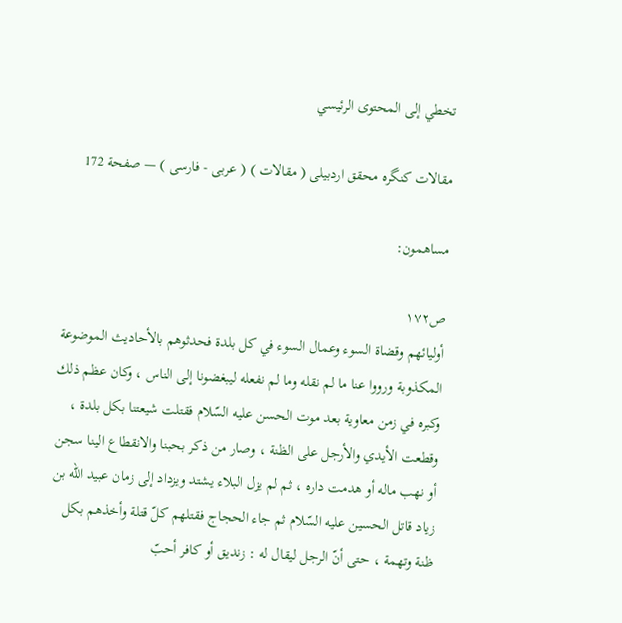تخطي إلى المحتوى الرئيسي

مقالات كنگره محقق اردبيلى ( مقالات ) ( عربى - فارسى ) — صفحة 172

مساهمون:

ص١٧٢
أوليائهم وقضاة السوء وعمال السوء في كل بلدة فحدثوهم بالأحاديث الموضوعة المكذوبة ورووا عنا ما لم نقله وما لم نفعله ليبغضونا إلى الناس ، وكان عظم ذلك وكبره في زمن معاوية بعد موت الحسن عليه السّلام فقتلت شيعتنا بكل بلدة ، وقطعت الأيدي والأرجل على الظنة ، وصار من ذكر بحبنا والانقطاع الينا سجن أو نهب ماله أو هدمت داره ، ثم لم يزل البلاء يشتد ويزداد إلى زمان عبيد اللّه بن زياد قاتل الحسين عليه السّلام ثم جاء الحجاج فقتلهم كلّ قتلة وأخذهم بكل ظنة وتهمة ، حتى أنّ الرجل ليقال له : زنديق أو كافر أحبّ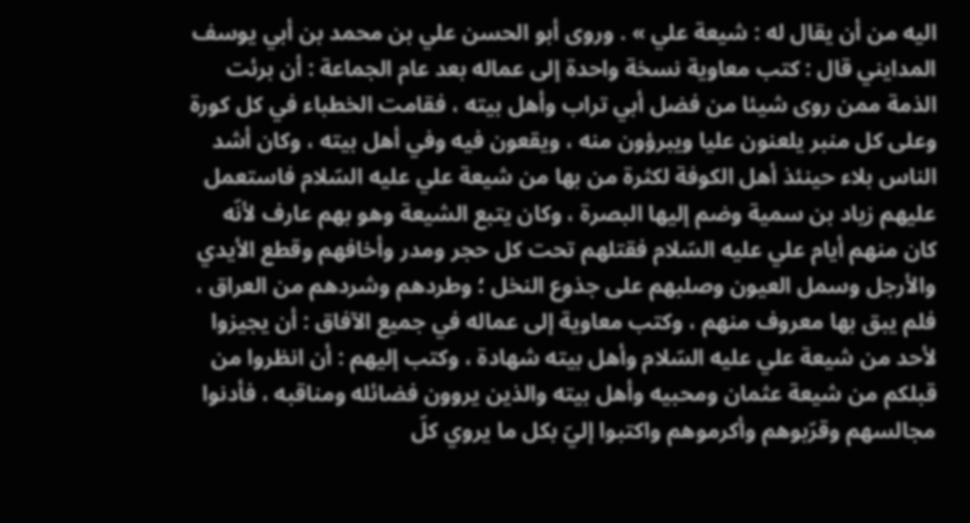اليه من أن يقال له : شيعة علي » . وروى أبو الحسن علي بن محمد بن أبي يوسف المدايني قال : كتب معاوية نسخة واحدة إلى عماله بعد عام الجماعة : أن برئت الذمة ممن روى شيئا من فضل أبي تراب وأهل بيته ، فقامت الخطباء في كل كورة وعلى كل منبر يلعنون عليا ويبرؤون منه ، ويقعون فيه وفي أهل بيته ، وكان أشد الناس بلاء حينئذ أهل الكوفة لكثرة من بها من شيعة علي عليه السّلام فاستعمل عليهم زياد بن سمية وضم إليها البصرة ، وكان يتبع الشيعة وهو بهم عارف لأنّه كان منهم أيام علي عليه السّلام فقتلهم تحت كل حجر ومدر وأخافهم وقطع الأيدي والأرجل وسمل العيون وصلبهم على جذوع النخل ؛ وطردهم وشردهم من العراق ، فلم يبق بها معروف منهم ، وكتب معاوية إلى عماله في جميع الآفاق : أن يجيزوا لأحد من شيعة علي عليه السّلام وأهل بيته شهادة ، وكتب إليهم : أن انظروا من قبلكم من شيعة عثمان ومحبيه وأهل بيته والذين يروون فضائله ومناقبه ، فأدنوا مجالسهم وقرّبوهم وأكرموهم واكتبوا إليّ بكل ما يروي كلّ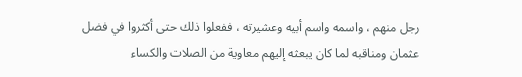رجل منهم ، واسمه واسم أبيه وعشيرته ، ففعلوا ذلك حتى أكثروا في فضل عثمان ومناقبه لما كان يبعثه إليهم معاوية من الصلات والكساء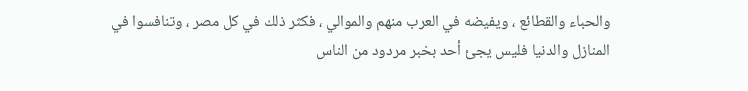والحباء والقطائع ، ويفيضه في العرب منهم والموالي ، فكثر ذلك في كل مصر ، وتنافسوا في المنازل والدنيا فليس يجئ أحد بخبر مردود من الناس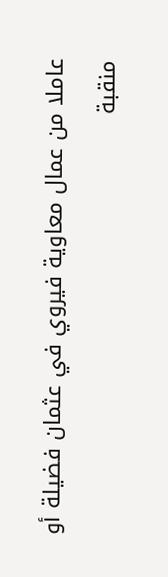عاملا من عمال معاوية فيروي في عثمان فضيلة أو منقبة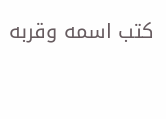كتب اسمه وقربه